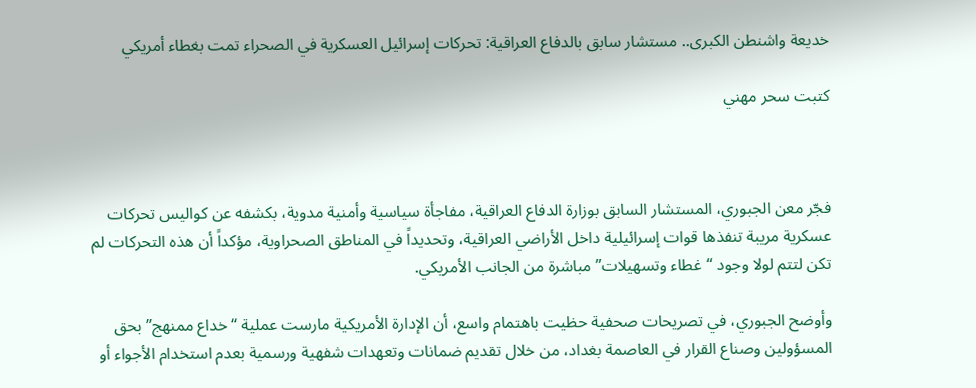خديعة واشنطن الكبرى.. مستشار سابق بالدفاع العراقية: تحركات إسرائيل العسكرية في الصحراء تمت بغطاء أمريكي

كتبت سحر مهني



فجّر معن الجبوري، المستشار السابق بوزارة الدفاع العراقية، مفاجأة سياسية وأمنية مدوية، بكشفه عن كواليس تحركات عسكرية مريبة تنفذها قوات إسرائيلية داخل الأراضي العراقية، وتحديداً في المناطق الصحراوية، مؤكداً أن هذه التحركات لم تكن لتتم لولا وجود “غطاء وتسهيلات” مباشرة من الجانب الأمريكي.

وأوضح الجبوري، في تصريحات صحفية حظيت باهتمام واسع، أن الإدارة الأمريكية مارست عملية “خداع ممنهج” بحق المسؤولين وصناع القرار في العاصمة بغداد، من خلال تقديم ضمانات وتعهدات شفهية ورسمية بعدم استخدام الأجواء أو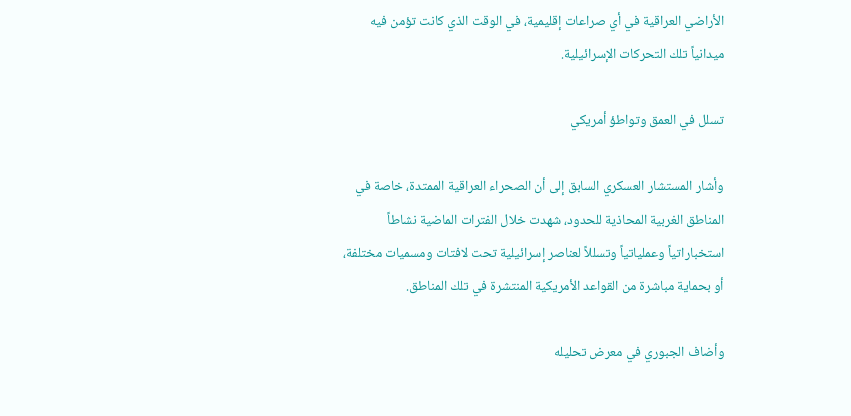الأراضي العراقية في أي صراعات إقليمية، في الوقت الذي كانت تؤمن فيه ميدانياً تلك التحركات الإسرائيلية.

تسلل في العمق وتواطؤ أمريكي

وأشار المستشار العسكري السابق إلى أن الصحراء العراقية الممتدة، خاصة في المناطق الغربية المحاذية للحدود، شهدت خلال الفترات الماضية نشاطاً استخباراتياً وعملياتياً وتسللاً لعناصر إسرائيلية تحت لافتات ومسميات مختلفة، أو بحماية مباشرة من القواعد الأمريكية المنتشرة في تلك المناطق.

وأضاف الجبوري في معرض تحليله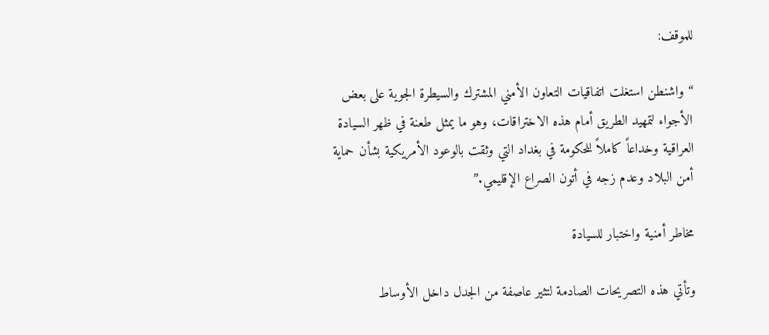للموقف:

“واشنطن استغلت اتفاقيات التعاون الأمني المشترك والسيطرة الجوية على بعض الأجواء لتمهيد الطريق أمام هذه الاختراقات، وهو ما يمثل طعنة في ظهر السيادة العراقية وخداعاً كاملاً للحكومة في بغداد التي وثقت بالوعود الأمريكية بشأن حماية أمن البلاد وعدم زجه في أتون الصراع الإقليمي.”

مخاطر أمنية واختبار للسيادة

وتأتي هذه التصريحات الصادمة لتثير عاصفة من الجدل داخل الأوساط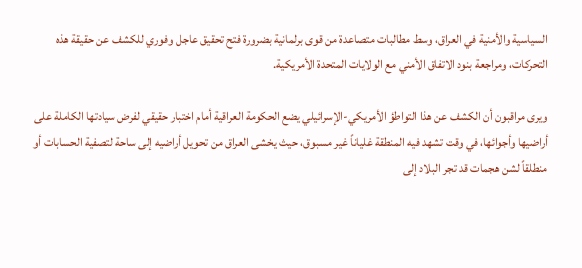السياسية والأمنية في العراق، وسط مطالبات متصاعدة من قوى برلمانية بضرورة فتح تحقيق عاجل وفوري للكشف عن حقيقة هذه التحركات، ومراجعة بنود الاتفاق الأمني مع الولايات المتحدة الأمريكية.

ويرى مراقبون أن الكشف عن هذا التواطؤ الأمريكي-الإسرائيلي يضع الحكومة العراقية أمام اختبار حقيقي لفرض سيادتها الكاملة على أراضيها وأجوائها، في وقت تشهد فيه المنطقة غلياناً غير مسبوق، حيث يخشى العراق من تحويل أراضيه إلى ساحة لتصفية الحسابات أو منطلقاً لشن هجمات قد تجر البلاد إلى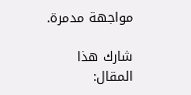مواجهة مدمرة.

شارك هذا المقال: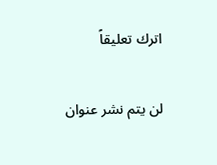اترك تعليقاً

لن يتم نشر عنوان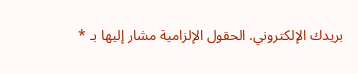بريدك الإلكتروني. الحقول الإلزامية مشار إليها بـ *